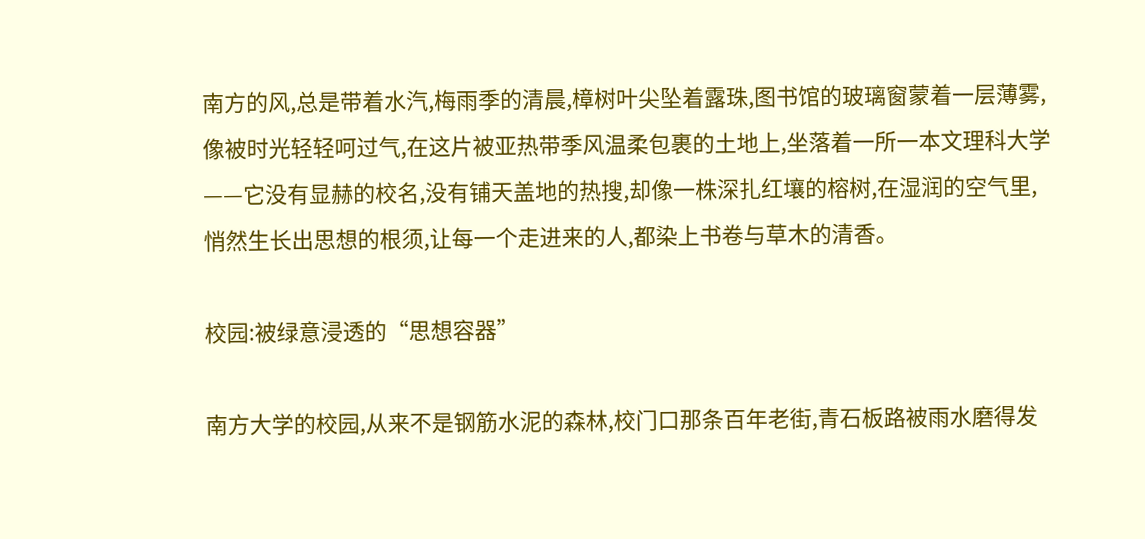南方的风,总是带着水汽,梅雨季的清晨,樟树叶尖坠着露珠,图书馆的玻璃窗蒙着一层薄雾,像被时光轻轻呵过气,在这片被亚热带季风温柔包裹的土地上,坐落着一所一本文理科大学——它没有显赫的校名,没有铺天盖地的热搜,却像一株深扎红壤的榕树,在湿润的空气里,悄然生长出思想的根须,让每一个走进来的人,都染上书卷与草木的清香。

校园:被绿意浸透的“思想容器”

南方大学的校园,从来不是钢筋水泥的森林,校门口那条百年老街,青石板路被雨水磨得发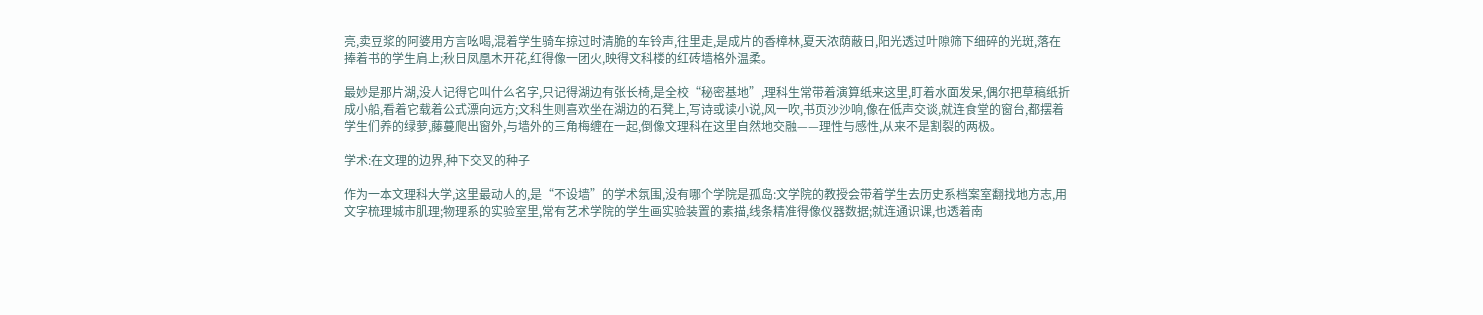亮,卖豆浆的阿婆用方言吆喝,混着学生骑车掠过时清脆的车铃声,往里走,是成片的香樟林,夏天浓荫蔽日,阳光透过叶隙筛下细碎的光斑,落在捧着书的学生肩上;秋日凤凰木开花,红得像一团火,映得文科楼的红砖墙格外温柔。

最妙是那片湖,没人记得它叫什么名字,只记得湖边有张长椅,是全校“秘密基地”,理科生常带着演算纸来这里,盯着水面发呆,偶尔把草稿纸折成小船,看着它载着公式漂向远方;文科生则喜欢坐在湖边的石凳上,写诗或读小说,风一吹,书页沙沙响,像在低声交谈,就连食堂的窗台,都摆着学生们养的绿萝,藤蔓爬出窗外,与墙外的三角梅缠在一起,倒像文理科在这里自然地交融——理性与感性,从来不是割裂的两极。

学术:在文理的边界,种下交叉的种子

作为一本文理科大学,这里最动人的,是“不设墙”的学术氛围,没有哪个学院是孤岛:文学院的教授会带着学生去历史系档案室翻找地方志,用文字梳理城市肌理;物理系的实验室里,常有艺术学院的学生画实验装置的素描,线条精准得像仪器数据;就连通识课,也透着南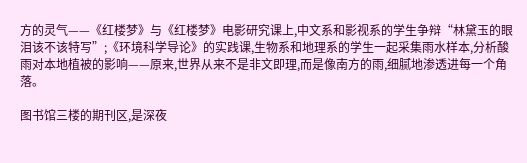方的灵气——《红楼梦》与《红楼梦》电影研究课上,中文系和影视系的学生争辩“林黛玉的眼泪该不该特写”;《环境科学导论》的实践课,生物系和地理系的学生一起采集雨水样本,分析酸雨对本地植被的影响——原来,世界从来不是非文即理,而是像南方的雨,细腻地渗透进每一个角落。

图书馆三楼的期刊区,是深夜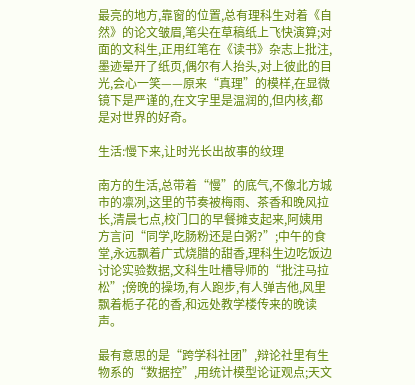最亮的地方,靠窗的位置,总有理科生对着《自然》的论文皱眉,笔尖在草稿纸上飞快演算;对面的文科生,正用红笔在《读书》杂志上批注,墨迹晕开了纸页,偶尔有人抬头,对上彼此的目光,会心一笑——原来“真理”的模样,在显微镜下是严谨的,在文字里是温润的,但内核,都是对世界的好奇。

生活:慢下来,让时光长出故事的纹理

南方的生活,总带着“慢”的底气,不像北方城市的凛冽,这里的节奏被梅雨、茶香和晚风拉长,清晨七点,校门口的早餐摊支起来,阿姨用方言问“同学,吃肠粉还是白粥?”;中午的食堂,永远飘着广式烧腊的甜香,理科生边吃饭边讨论实验数据,文科生吐槽导师的“批注马拉松”;傍晚的操场,有人跑步,有人弹吉他,风里飘着栀子花的香,和远处教学楼传来的晚读声。

最有意思的是“跨学科社团”,辩论社里有生物系的“数据控”,用统计模型论证观点;天文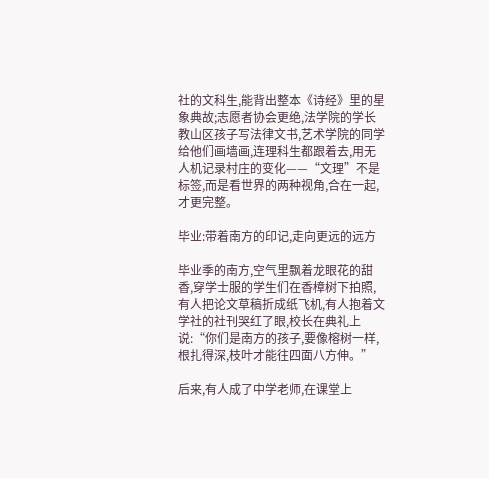社的文科生,能背出整本《诗经》里的星象典故;志愿者协会更绝,法学院的学长教山区孩子写法律文书,艺术学院的同学给他们画墙画,连理科生都跟着去,用无人机记录村庄的变化——“文理”不是标签,而是看世界的两种视角,合在一起,才更完整。

毕业:带着南方的印记,走向更远的远方

毕业季的南方,空气里飘着龙眼花的甜香,穿学士服的学生们在香樟树下拍照,有人把论文草稿折成纸飞机,有人抱着文学社的社刊哭红了眼,校长在典礼上说:“你们是南方的孩子,要像榕树一样,根扎得深,枝叶才能往四面八方伸。”

后来,有人成了中学老师,在课堂上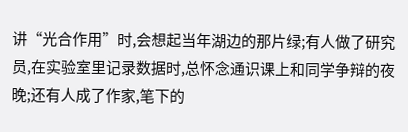讲“光合作用”时,会想起当年湖边的那片绿;有人做了研究员,在实验室里记录数据时,总怀念通识课上和同学争辩的夜晚;还有人成了作家,笔下的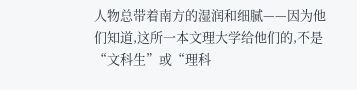人物总带着南方的湿润和细腻——因为他们知道,这所一本文理大学给他们的,不是“文科生”或“理科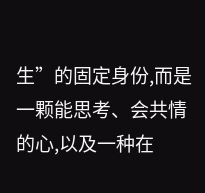生”的固定身份,而是一颗能思考、会共情的心,以及一种在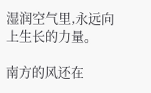湿润空气里,永远向上生长的力量。

南方的风还在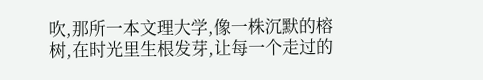吹,那所一本文理大学,像一株沉默的榕树,在时光里生根发芽,让每一个走过的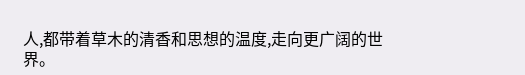人,都带着草木的清香和思想的温度,走向更广阔的世界。